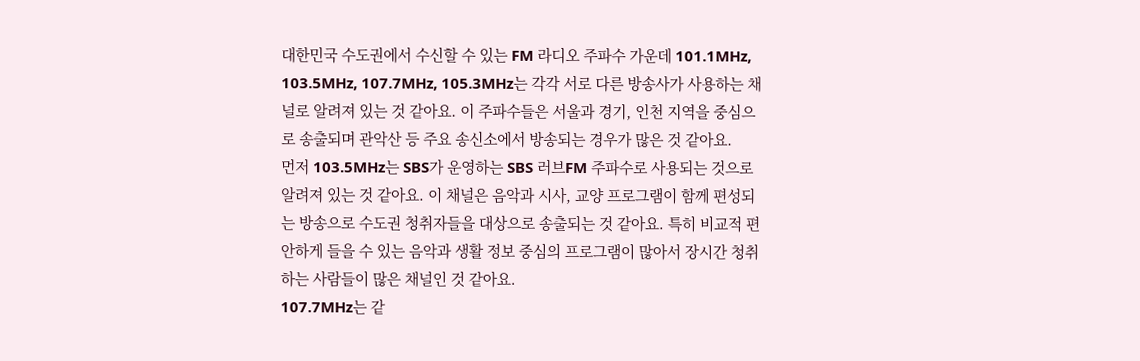대한민국 수도권에서 수신할 수 있는 FM 라디오 주파수 가운데 101.1MHz, 103.5MHz, 107.7MHz, 105.3MHz는 각각 서로 다른 방송사가 사용하는 채널로 알려져 있는 것 같아요. 이 주파수들은 서울과 경기, 인천 지역을 중심으로 송출되며 관악산 등 주요 송신소에서 방송되는 경우가 많은 것 같아요.
먼저 103.5MHz는 SBS가 운영하는 SBS 러브FM 주파수로 사용되는 것으로 알려져 있는 것 같아요. 이 채널은 음악과 시사, 교양 프로그램이 함께 편성되는 방송으로 수도권 청취자들을 대상으로 송출되는 것 같아요. 특히 비교적 편안하게 들을 수 있는 음악과 생활 정보 중심의 프로그램이 많아서 장시간 청취하는 사람들이 많은 채널인 것 같아요.
107.7MHz는 같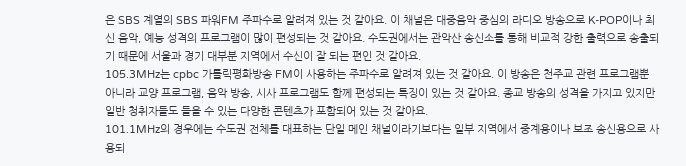은 SBS 계열의 SBS 파워FM 주파수로 알려져 있는 것 같아요. 이 채널은 대중음악 중심의 라디오 방송으로 K-POP이나 최신 음악, 예능 성격의 프로그램이 많이 편성되는 것 같아요. 수도권에서는 관악산 송신소를 통해 비교적 강한 출력으로 송출되기 때문에 서울과 경기 대부분 지역에서 수신이 잘 되는 편인 것 같아요.
105.3MHz는 cpbc 가톨릭평화방송 FM이 사용하는 주파수로 알려져 있는 것 같아요. 이 방송은 천주교 관련 프로그램뿐 아니라 교양 프로그램, 음악 방송, 시사 프로그램도 함께 편성되는 특징이 있는 것 같아요. 종교 방송의 성격을 가지고 있지만 일반 청취자들도 들을 수 있는 다양한 콘텐츠가 포함되어 있는 것 같아요.
101.1MHz의 경우에는 수도권 전체를 대표하는 단일 메인 채널이라기보다는 일부 지역에서 중계용이나 보조 송신용으로 사용되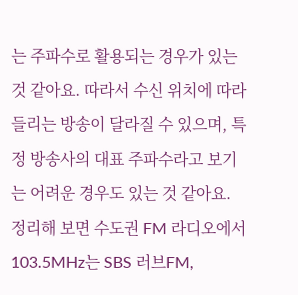는 주파수로 활용되는 경우가 있는 것 같아요. 따라서 수신 위치에 따라 들리는 방송이 달라질 수 있으며, 특정 방송사의 대표 주파수라고 보기는 어려운 경우도 있는 것 같아요.
정리해 보면 수도권 FM 라디오에서 103.5MHz는 SBS 러브FM,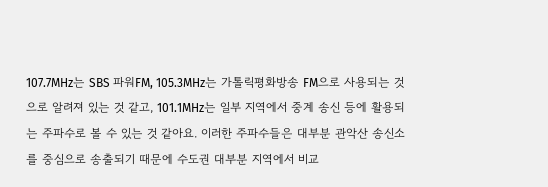107.7MHz는 SBS 파워FM, 105.3MHz는 가톨릭평화방송 FM으로 사용되는 것으로 알려져 있는 것 같고, 101.1MHz는 일부 지역에서 중계 송신 등에 활용되는 주파수로 볼 수 있는 것 같아요. 이러한 주파수들은 대부분 관악산 송신소를 중심으로 송출되기 때문에 수도권 대부분 지역에서 비교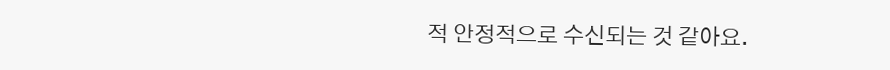적 안정적으로 수신되는 것 같아요.